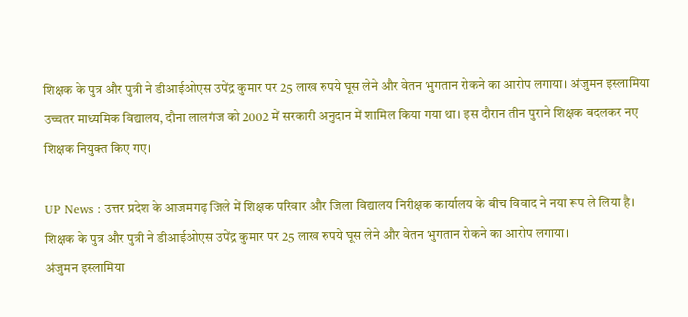शिक्षक के पुत्र और पुत्री ने डीआईओएस उपेंद्र कुमार पर 25 लाख रुपये घूस लेने और वेतन भुगतान रोकने का आरोप लगाया। अंजुमन इस्लामिया उच्चतर माध्यमिक विद्यालय, दौना लालगंज को 2002 में सरकारी अनुदान में शामिल किया गया था। इस दौरान तीन पुराने शिक्षक बदलकर नए शिक्षक नियुक्त किए गए।

UP News : उत्तर प्रदेश के आजमगढ़ जिले में शिक्षक परिवार और जिला विद्यालय निरीक्षक कार्यालय के बीच विवाद ने नया रूप ले लिया है। शिक्षक के पुत्र और पुत्री ने डीआईओएस उपेंद्र कुमार पर 25 लाख रुपये घूस लेने और वेतन भुगतान रोकने का आरोप लगाया।
अंजुमन इस्लामिया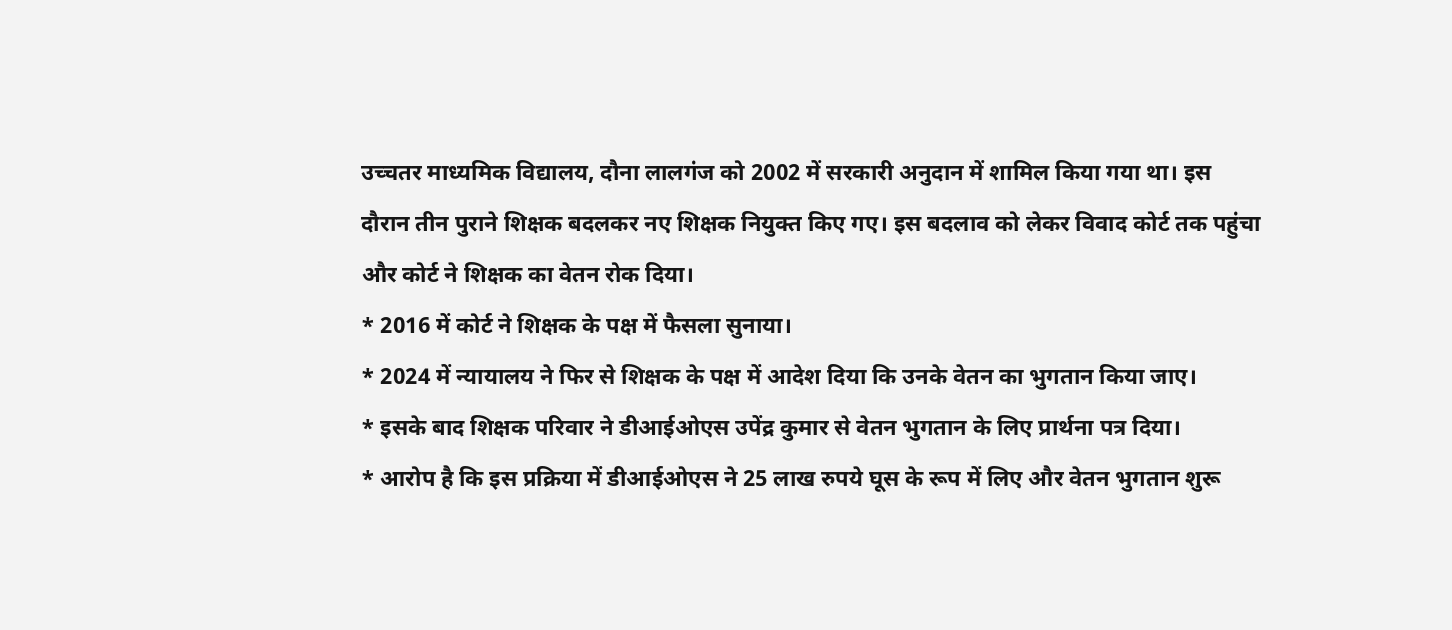उच्चतर माध्यमिक विद्यालय, दौना लालगंज को 2002 में सरकारी अनुदान में शामिल किया गया था। इस दौरान तीन पुराने शिक्षक बदलकर नए शिक्षक नियुक्त किए गए। इस बदलाव को लेकर विवाद कोर्ट तक पहुंचा और कोर्ट ने शिक्षक का वेतन रोक दिया।
* 2016 में कोर्ट ने शिक्षक के पक्ष में फैसला सुनाया।
* 2024 में न्यायालय ने फिर से शिक्षक के पक्ष में आदेश दिया कि उनके वेतन का भुगतान किया जाए।
* इसके बाद शिक्षक परिवार ने डीआईओएस उपेंद्र कुमार से वेतन भुगतान के लिए प्रार्थना पत्र दिया।
* आरोप है कि इस प्रक्रिया में डीआईओएस ने 25 लाख रुपये घूस के रूप में लिए और वेतन भुगतान शुरू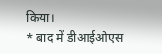किया।
* बाद में डीआईओएस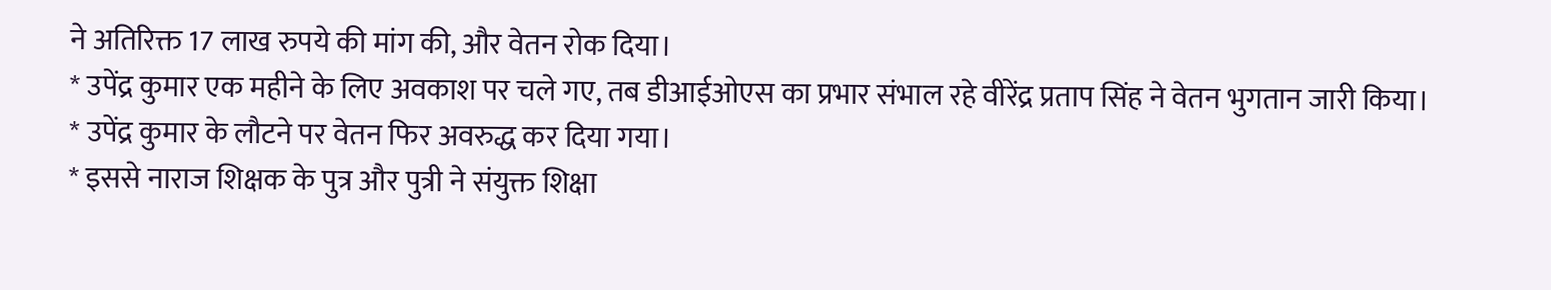ने अतिरिक्त 17 लाख रुपये की मांग की, और वेतन रोक दिया।
* उपेंद्र कुमार एक महीने के लिए अवकाश पर चले गए, तब डीआईओएस का प्रभार संभाल रहे वीरेंद्र प्रताप सिंह ने वेतन भुगतान जारी किया।
* उपेंद्र कुमार के लौटने पर वेतन फिर अवरुद्ध कर दिया गया।
* इससे नाराज शिक्षक के पुत्र और पुत्री ने संयुक्त शिक्षा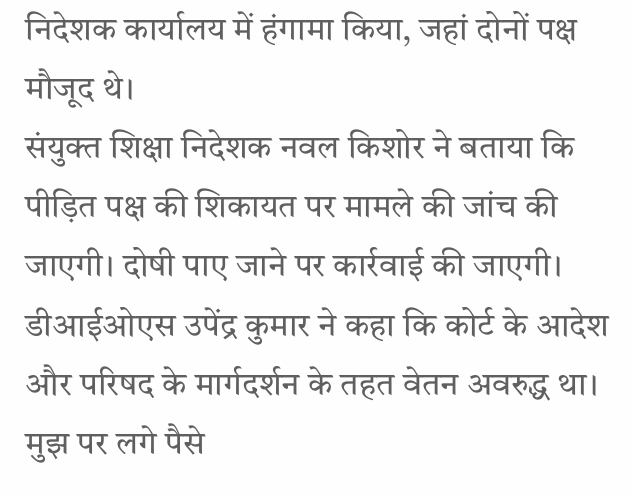निदेशक कार्यालय में हंगामा किया, जहां दोनों पक्ष मौजूद थे।
संयुक्त शिक्षा निदेशक नवल किशोर ने बताया कि पीड़ित पक्ष की शिकायत पर मामले की जांच की जाएगी। दोषी पाए जाने पर कार्रवाई की जाएगी। डीआईओएस उपेंद्र कुमार ने कहा कि कोर्ट के आदेश और परिषद के मार्गदर्शन के तहत वेतन अवरुद्ध था। मुझ पर लगे पैसे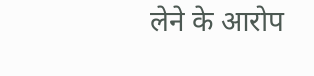लेने के आरोप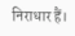निराधार हैं।